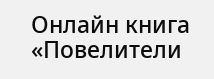Онлайн книга «Повелители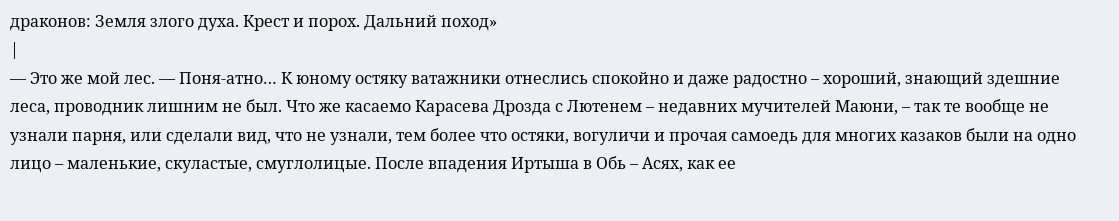драконов: Земля злого духа. Крест и порох. Дальний поход»
|
— Это же мой лес. — Поня-атно… К юному остяку ватажники отнеслись спокойно и даже радостно – хороший, знающий здешние леса, проводник лишним не был. Что же касаемо Карасева Дрозда с Лютенем – недавних мучителей Маюни, – так те вообще не узнали парня, или сделали вид, что не узнали, тем более что остяки, вогуличи и прочая самоедь для многих казаков были на одно лицо – маленькие, скуластые, смуглолицые. После впадения Иртыша в Обь – Асях, как ее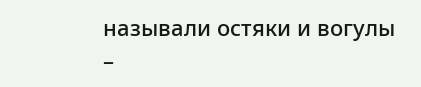называли остяки и вогулы –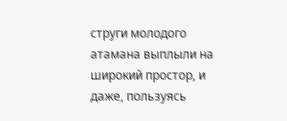струги молодого атамана выплыли на широкий простор, и даже, пользуясь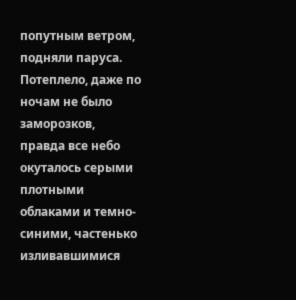попутным ветром, подняли паруса. Потеплело, даже по ночам не было заморозков, правда все небо окуталось серыми плотными облаками и темно-синими, частенько изливавшимися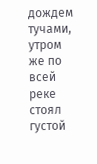дождем тучами, утром же по всей реке стоял густой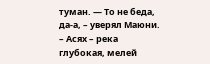туман. — То не беда, да-а, – уверял Маюни. – Асях – река глубокая, мелей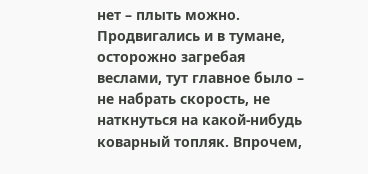нет – плыть можно. Продвигались и в тумане, осторожно загребая веслами, тут главное было – не набрать скорость, не наткнуться на какой-нибудь коварный топляк. Впрочем,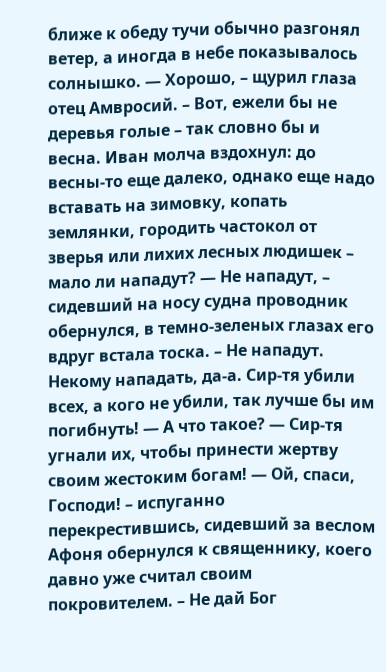ближе к обеду тучи обычно разгонял ветер, а иногда в небе показывалось солнышко. — Хорошо, – щурил глаза отец Амвросий. – Вот, ежели бы не деревья голые – так словно бы и весна. Иван молча вздохнул: до весны-то еще далеко, однако еще надо вставать на зимовку, копать землянки, городить частокол от зверья или лихих лесных людишек – мало ли нападут? — Не нападут, – сидевший на носу судна проводник обернулся, в темно-зеленых глазах его вдруг встала тоска. – Не нападут. Некому нападать, да-а. Сир-тя убили всех, а кого не убили, так лучше бы им погибнуть! — А что такое? — Сир-тя угнали их, чтобы принести жертву своим жестоким богам! — Ой, спаси, Господи! – испуганно перекрестившись, сидевший за веслом Афоня обернулся к священнику, коего давно уже считал своим покровителем. – Не дай Бог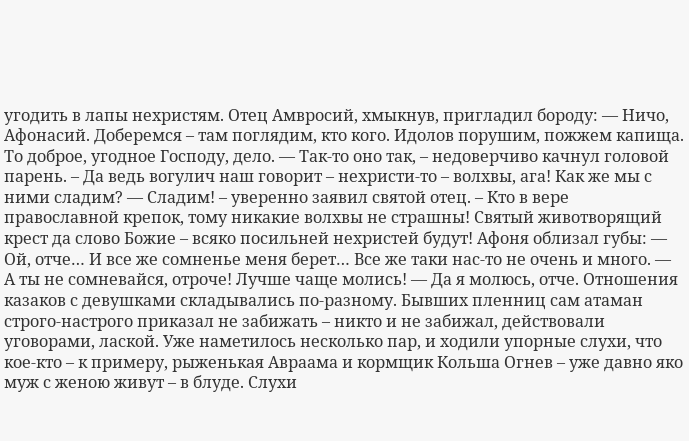угодить в лапы нехристям. Отец Амвросий, хмыкнув, пригладил бороду: — Ничо, Афонасий. Доберемся – там поглядим, кто кого. Идолов порушим, пожжем капища. То доброе, угодное Господу, дело. — Так-то оно так, – недоверчиво качнул головой парень. – Да ведь вогулич наш говорит – нехристи-то – волхвы, ага! Как же мы с ними сладим? — Сладим! – уверенно заявил святой отец. – Кто в вере православной крепок, тому никакие волхвы не страшны! Святый животворящий крест да слово Божие – всяко посильней нехристей будут! Афоня облизал губы: — Ой, отче… И все же сомненье меня берет… Все же таки нас-то не очень и много. — А ты не сомневайся, отроче! Лучше чаще молись! — Да я молюсь, отче. Отношения казаков с девушками складывались по-разному. Бывших пленниц сам атаман строго-настрого приказал не забижать – никто и не забижал, действовали уговорами, лаской. Уже наметилось несколько пар, и ходили упорные слухи, что кое-кто – к примеру, рыженькая Авраама и кормщик Кольша Огнев – уже давно яко муж с женою живут – в блуде. Слухи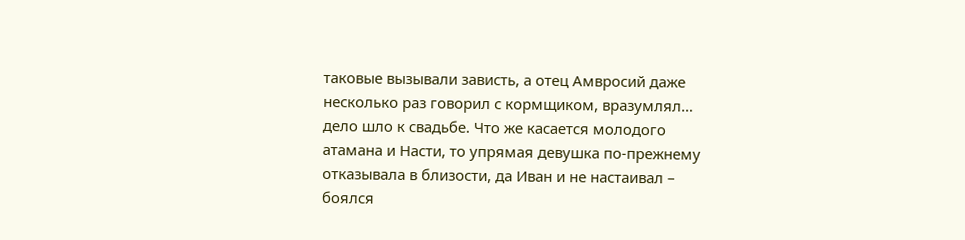таковые вызывали зависть, а отец Амвросий даже несколько раз говорил с кормщиком, вразумлял… дело шло к свадьбе. Что же касается молодого атамана и Насти, то упрямая девушка по-прежнему отказывала в близости, да Иван и не настаивал – боялся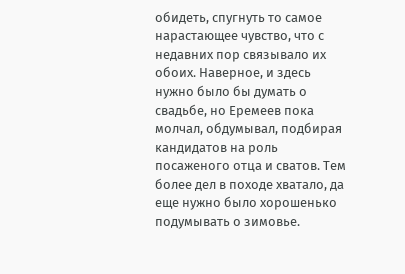обидеть, спугнуть то самое нарастающее чувство, что с недавних пор связывало их обоих. Наверное, и здесь нужно было бы думать о свадьбе, но Еремеев пока молчал, обдумывал, подбирая кандидатов на роль посаженого отца и сватов. Тем более дел в походе хватало, да еще нужно было хорошенько подумывать о зимовье.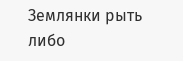Землянки рыть либо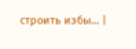строить избы… |